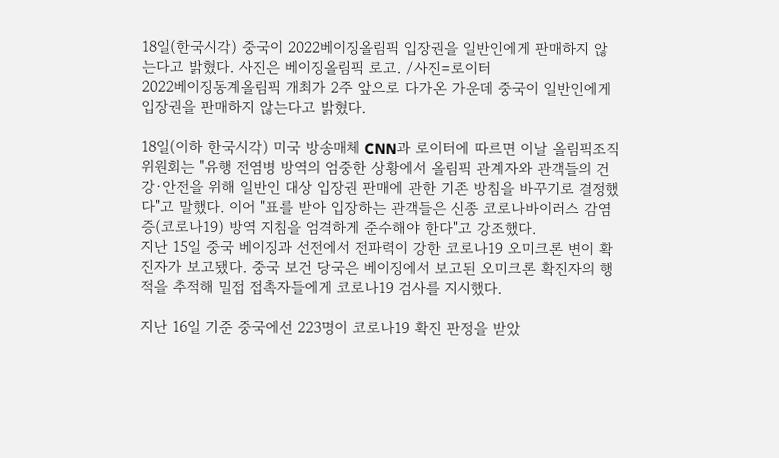18일(한국시각) 중국이 2022베이징올림픽 입장권을 일반인에게 판매하지 않는다고 밝혔다. 사진은 베이징올림픽 로고. /사진=로이터
2022베이징동계올림픽 개최가 2주 앞으로 다가온 가운데 중국이 일반인에게 입장권을 판매하지 않는다고 밝혔다.

18일(이하 한국시각) 미국 방송매체 CNN과 로이터에 따르면 이날 올림픽조직위원회는 "유행 전염병 방역의 엄중한 상황에서 올림픽 관계자와 관객들의 건강·안전을 위해 일반인 대상 입장권 판매에 관한 기존 방침을 바꾸기로 결정했다"고 말했다. 이어 "표를 받아 입장하는 관객들은 신종 코로나바이러스 감염증(코로나19) 방역 지침을 엄격하게 준수해야 한다"고 강조했다.
지난 15일 중국 베이징과 선전에서 전파력이 강한 코로나19 오미크론 변이 확진자가 보고됐다. 중국 보건 당국은 베이징에서 보고된 오미크론 확진자의 행적을 추적해 밀접 접촉자들에게 코로나19 검사를 지시했다.

지난 16일 기준 중국에선 223명이 코로나19 확진 판정을 받았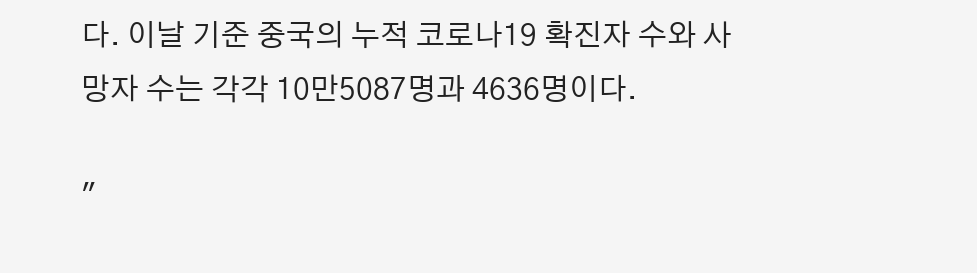다. 이날 기준 중국의 누적 코로나19 확진자 수와 사망자 수는 각각 10만5087명과 4636명이다.

"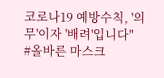코로나19 예방수칙, '의무'이자 '배려'입니다"
#올바른 마스크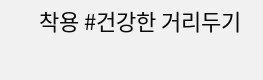착용 #건강한 거리두기